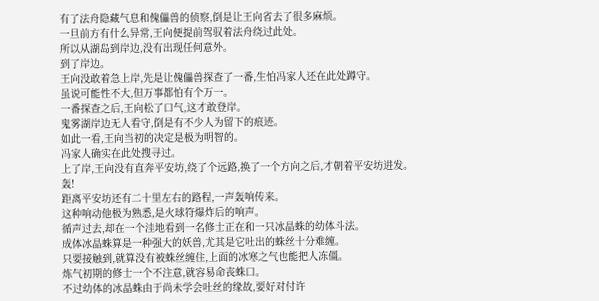有了法舟隐藏气息和傀儡兽的侦察,倒是让王向省去了很多麻烦。
一旦前方有什么异常,王向便提前驾驭着法舟绕过此处。
所以从湖岛到岸边,没有出现任何意外。
到了岸边。
王向没敢着急上岸,先是让傀儡兽探查了一番,生怕冯家人还在此处蹲守。
虽说可能性不大,但万事都怕有个万一。
一番探查之后,王向松了口气,这才敢登岸。
鬼雾湖岸边无人看守,倒是有不少人为留下的痕迹。
如此一看,王向当初的决定是极为明智的。
冯家人确实在此处搜寻过。
上了岸,王向没有直奔平安坊,绕了个远路,换了一个方向之后,才朝着平安坊进发。
轰!
距离平安坊还有二十里左右的路程,一声轰响传来。
这种响动他极为熟悉,是火球符爆炸后的响声。
循声过去,却在一个洼地看到一名修士正在和一只冰晶蛛的幼体斗法。
成体冰晶蛛算是一种强大的妖兽,尤其是它吐出的蛛丝十分难缠。
只要接触到,就算没有被蛛丝缠住,上面的冰寒之气也能把人冻僵。
炼气初期的修士一个不注意,就容易命丧蛛口。
不过幼体的冰晶蛛由于尚未学会吐丝的缘故,要好对付许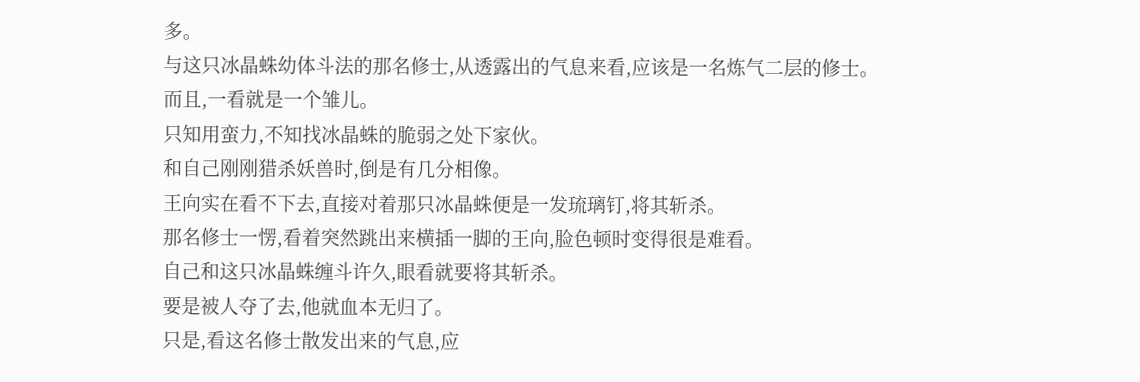多。
与这只冰晶蛛幼体斗法的那名修士,从透露出的气息来看,应该是一名炼气二层的修士。
而且,一看就是一个雏儿。
只知用蛮力,不知找冰晶蛛的脆弱之处下家伙。
和自己刚刚猎杀妖兽时,倒是有几分相像。
王向实在看不下去,直接对着那只冰晶蛛便是一发琉璃钉,将其斩杀。
那名修士一愣,看着突然跳出来横插一脚的王向,脸色顿时变得很是难看。
自己和这只冰晶蛛缠斗许久,眼看就要将其斩杀。
要是被人夺了去,他就血本无归了。
只是,看这名修士散发出来的气息,应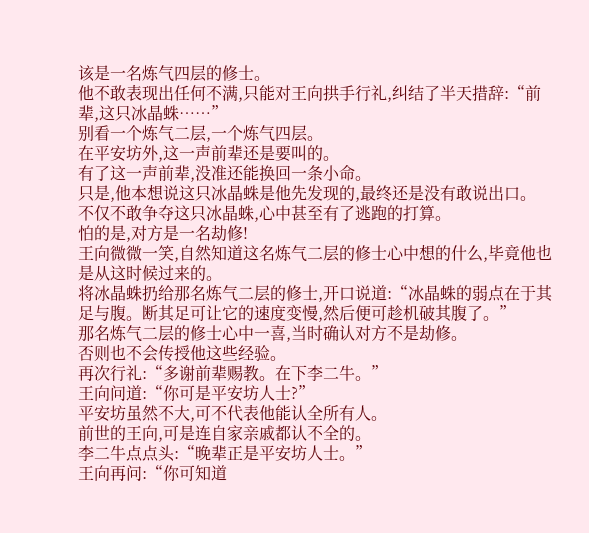该是一名炼气四层的修士。
他不敢表现出任何不满,只能对王向拱手行礼,纠结了半天措辞:“前辈,这只冰晶蛛……”
别看一个炼气二层,一个炼气四层。
在平安坊外,这一声前辈还是要叫的。
有了这一声前辈,没准还能换回一条小命。
只是,他本想说这只冰晶蛛是他先发现的,最终还是没有敢说出口。
不仅不敢争夺这只冰晶蛛,心中甚至有了逃跑的打算。
怕的是,对方是一名劫修!
王向微微一笑,自然知道这名炼气二层的修士心中想的什么,毕竟他也是从这时候过来的。
将冰晶蛛扔给那名炼气二层的修士,开口说道:“冰晶蛛的弱点在于其足与腹。断其足可让它的速度变慢,然后便可趁机破其腹了。”
那名炼气二层的修士心中一喜,当时确认对方不是劫修。
否则也不会传授他这些经验。
再次行礼:“多谢前辈赐教。在下李二牛。”
王向问道:“你可是平安坊人士?”
平安坊虽然不大,可不代表他能认全所有人。
前世的王向,可是连自家亲戚都认不全的。
李二牛点点头:“晚辈正是平安坊人士。”
王向再问:“你可知道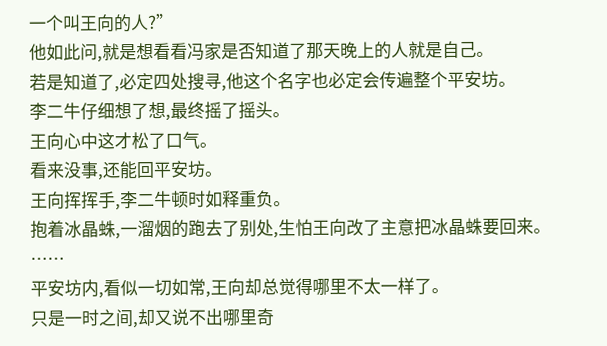一个叫王向的人?”
他如此问,就是想看看冯家是否知道了那天晚上的人就是自己。
若是知道了,必定四处搜寻,他这个名字也必定会传遍整个平安坊。
李二牛仔细想了想,最终摇了摇头。
王向心中这才松了口气。
看来没事,还能回平安坊。
王向挥挥手,李二牛顿时如释重负。
抱着冰晶蛛,一溜烟的跑去了别处,生怕王向改了主意把冰晶蛛要回来。
……
平安坊内,看似一切如常,王向却总觉得哪里不太一样了。
只是一时之间,却又说不出哪里奇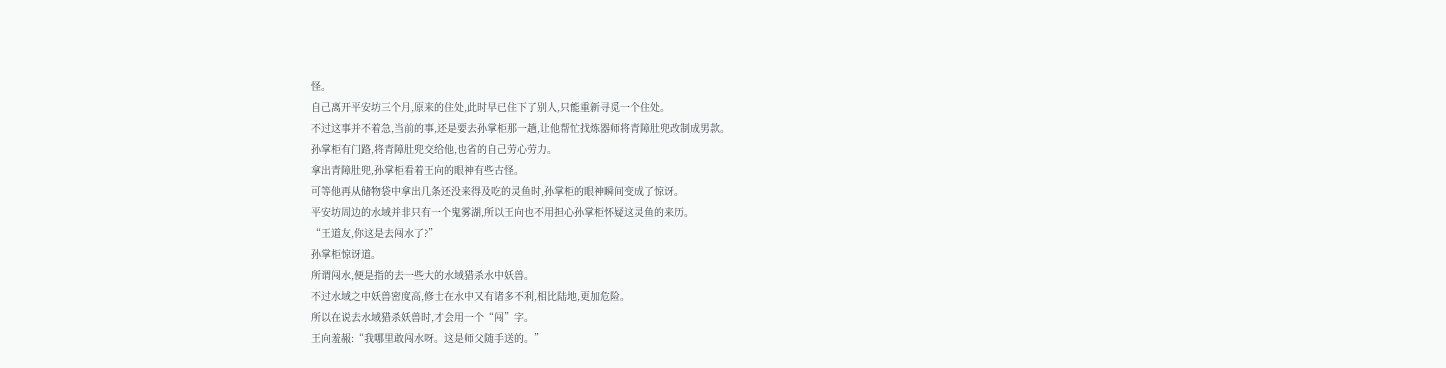怪。
自己离开平安坊三个月,原来的住处,此时早已住下了别人,只能重新寻觅一个住处。
不过这事并不着急,当前的事,还是要去孙掌柜那一趟,让他帮忙找炼器师将青障肚兜改制成男款。
孙掌柜有门路,将青障肚兜交给他,也省的自己劳心劳力。
拿出青障肚兜,孙掌柜看着王向的眼神有些古怪。
可等他再从储物袋中拿出几条还没来得及吃的灵鱼时,孙掌柜的眼神瞬间变成了惊讶。
平安坊周边的水域并非只有一个鬼雾湖,所以王向也不用担心孙掌柜怀疑这灵鱼的来历。
“王道友,你这是去闯水了?”
孙掌柜惊讶道。
所谓闯水,便是指的去一些大的水域猎杀水中妖兽。
不过水域之中妖兽密度高,修士在水中又有诸多不利,相比陆地,更加危险。
所以在说去水域猎杀妖兽时,才会用一个“闯”字。
王向羞赧:“我哪里敢闯水呀。这是师父随手送的。”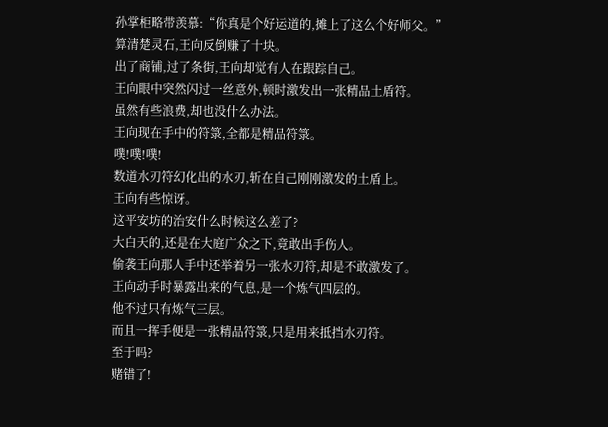孙掌柜略带羡慕:“你真是个好运道的,摊上了这么个好师父。”
算清楚灵石,王向反倒赚了十块。
出了商铺,过了条街,王向却觉有人在跟踪自己。
王向眼中突然闪过一丝意外,顿时激发出一张精品土盾符。
虽然有些浪费,却也没什么办法。
王向现在手中的符箓,全都是精品符箓。
噗!噗!噗!
数道水刃符幻化出的水刃,斩在自己刚刚激发的土盾上。
王向有些惊讶。
这平安坊的治安什么时候这么差了?
大白天的,还是在大庭广众之下,竟敢出手伤人。
偷袭王向那人手中还举着另一张水刃符,却是不敢激发了。
王向动手时暴露出来的气息,是一个炼气四层的。
他不过只有炼气三层。
而且一挥手便是一张精品符箓,只是用来抵挡水刃符。
至于吗?
赌错了!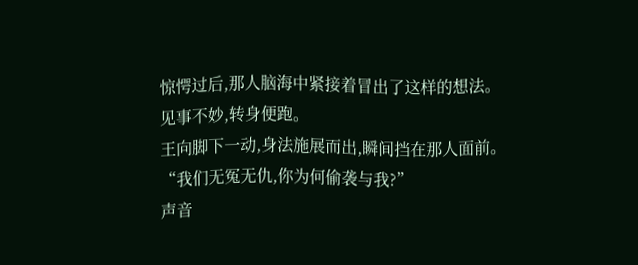惊愕过后,那人脑海中紧接着冒出了这样的想法。
见事不妙,转身便跑。
王向脚下一动,身法施展而出,瞬间挡在那人面前。
“我们无冤无仇,你为何偷袭与我?”
声音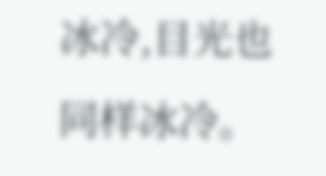冰冷,目光也同样冰冷。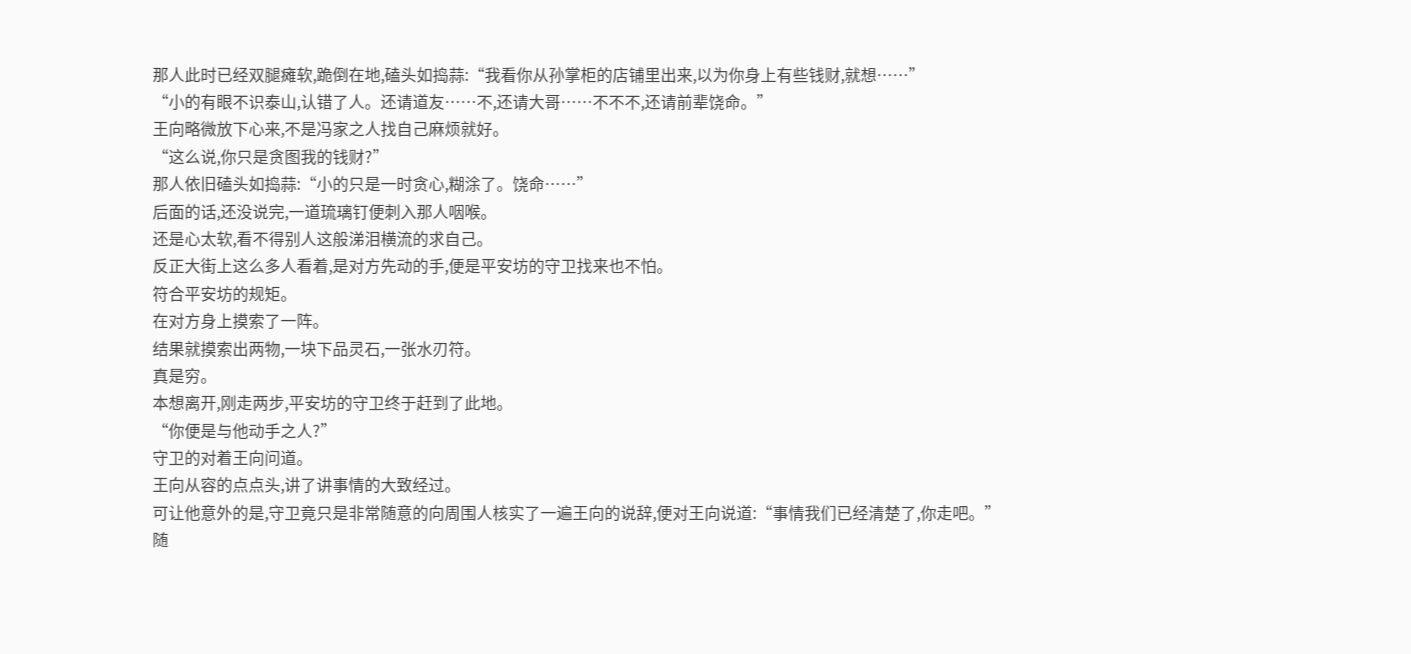那人此时已经双腿瘫软,跪倒在地,磕头如捣蒜:“我看你从孙掌柜的店铺里出来,以为你身上有些钱财,就想……”
“小的有眼不识泰山,认错了人。还请道友……不,还请大哥……不不不,还请前辈饶命。”
王向略微放下心来,不是冯家之人找自己麻烦就好。
“这么说,你只是贪图我的钱财?”
那人依旧磕头如捣蒜:“小的只是一时贪心,糊涂了。饶命……”
后面的话,还没说完,一道琉璃钉便刺入那人咽喉。
还是心太软,看不得别人这般涕泪横流的求自己。
反正大街上这么多人看着,是对方先动的手,便是平安坊的守卫找来也不怕。
符合平安坊的规矩。
在对方身上摸索了一阵。
结果就摸索出两物,一块下品灵石,一张水刃符。
真是穷。
本想离开,刚走两步,平安坊的守卫终于赶到了此地。
“你便是与他动手之人?”
守卫的对着王向问道。
王向从容的点点头,讲了讲事情的大致经过。
可让他意外的是,守卫竟只是非常随意的向周围人核实了一遍王向的说辞,便对王向说道:“事情我们已经清楚了,你走吧。”
随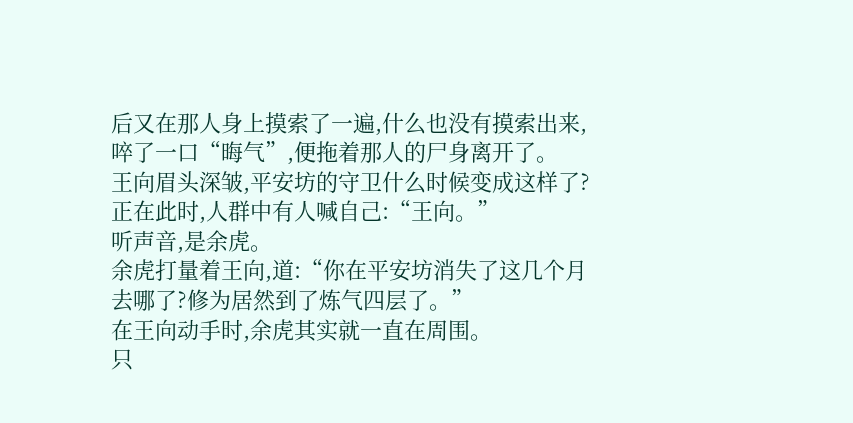后又在那人身上摸索了一遍,什么也没有摸索出来,啐了一口“晦气”,便拖着那人的尸身离开了。
王向眉头深皱,平安坊的守卫什么时候变成这样了?
正在此时,人群中有人喊自己:“王向。”
听声音,是余虎。
余虎打量着王向,道:“你在平安坊消失了这几个月去哪了?修为居然到了炼气四层了。”
在王向动手时,余虎其实就一直在周围。
只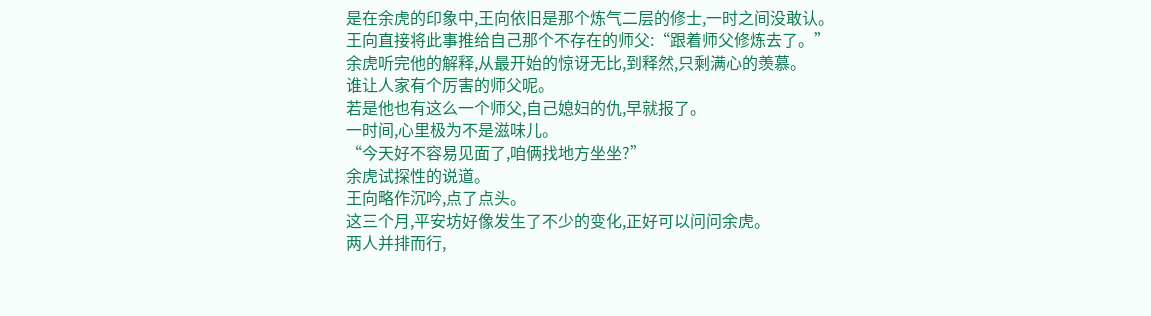是在余虎的印象中,王向依旧是那个炼气二层的修士,一时之间没敢认。
王向直接将此事推给自己那个不存在的师父:“跟着师父修炼去了。”
余虎听完他的解释,从最开始的惊讶无比,到释然,只剩满心的羡慕。
谁让人家有个厉害的师父呢。
若是他也有这么一个师父,自己媳妇的仇,早就报了。
一时间,心里极为不是滋味儿。
“今天好不容易见面了,咱俩找地方坐坐?”
余虎试探性的说道。
王向略作沉吟,点了点头。
这三个月,平安坊好像发生了不少的变化,正好可以问问余虎。
两人并排而行,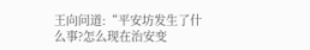王向问道:“平安坊发生了什么事?怎么现在治安变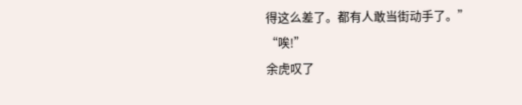得这么差了。都有人敢当街动手了。”
“唉!”
余虎叹了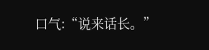口气:“说来话长。”